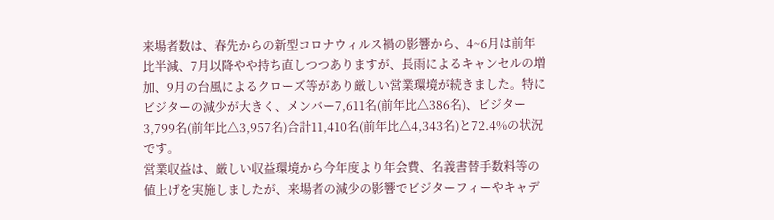来場者数は、春先からの新型コロナウィルス禍の影響から、4~6月は前年比半減、7月以降やや持ち直しつつありますが、長雨によるキャンセルの増加、9月の台風によるクローズ等があり厳しい営業環境が続きました。特にビジターの減少が大きく、メンバー7,611名(前年比△386名)、ビジター3,799名(前年比△3,957名)合計11,410名(前年比△4,343名)と72.4%の状況です。
営業収益は、厳しい収益環境から今年度より年会費、名義書替手数料等の値上げを実施しましたが、来場者の減少の影響でビジターフィーやキャデ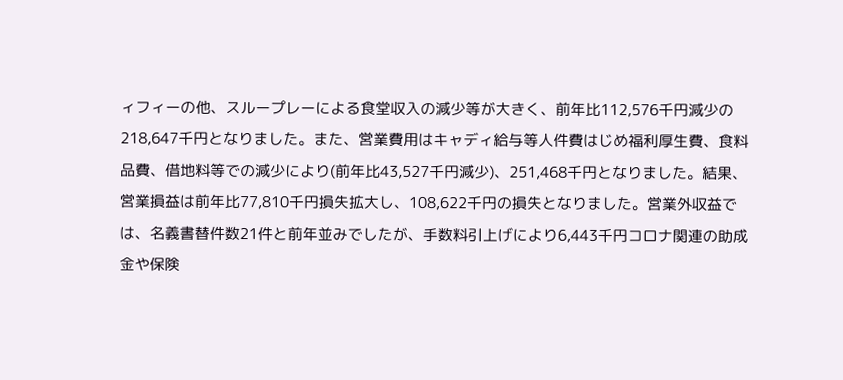ィフィーの他、スループレーによる食堂収入の減少等が大きく、前年比112,576千円減少の218,647千円となりました。また、営業費用はキャディ給与等人件費はじめ福利厚生費、食料品費、借地料等での減少により(前年比43,527千円減少)、251,468千円となりました。結果、営業損益は前年比77,810千円損失拡大し、108,622千円の損失となりました。営業外収益では、名義書替件数21件と前年並みでしたが、手数料引上げにより6,443千円コロナ関連の助成金や保険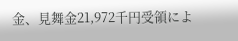金、見舞金21,972千円受領によ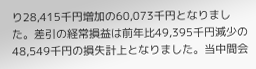り28,415千円増加の60,073千円となりました。差引の経常損益は前年比49,395千円減少の48,549千円の損失計上となりました。当中間会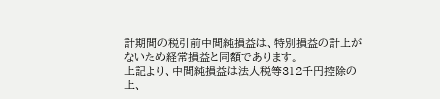計期間の税引前中間純損益は、特別損益の計上がないため経常損益と同額であります。
上記より、中間純損益は法人税等312千円控除の上、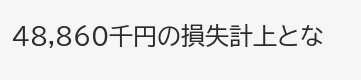48,860千円の損失計上とな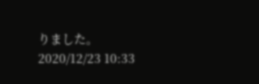りました。
2020/12/23 10:33